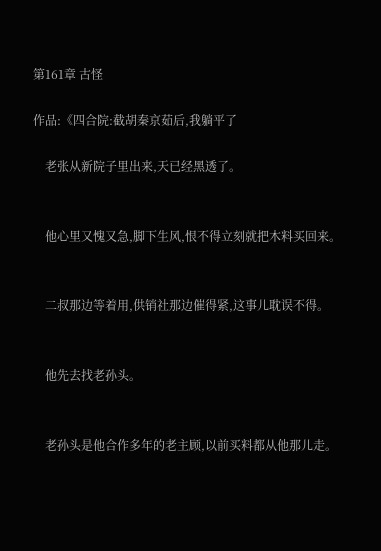第161章 古怪

作品:《四合院:截胡秦京茹后,我躺平了

    老张从新院子里出来,天已经黑透了。


    他心里又愧又急,脚下生风,恨不得立刻就把木料买回来。


    二叔那边等着用,供销社那边催得紧,这事儿耽误不得。


    他先去找老孙头。


    老孙头是他合作多年的老主顾,以前买料都从他那儿走。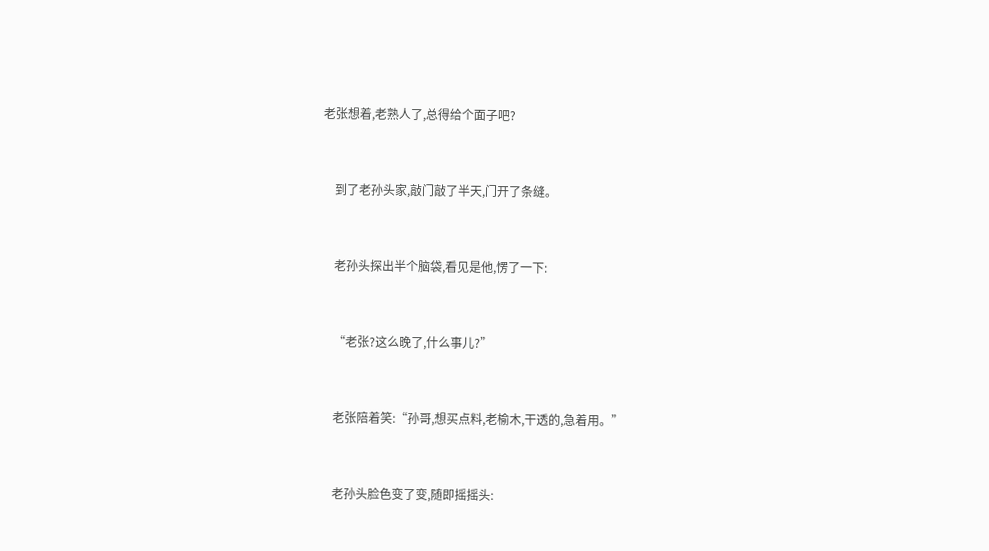老张想着,老熟人了,总得给个面子吧?


    到了老孙头家,敲门敲了半天,门开了条缝。


    老孙头探出半个脑袋,看见是他,愣了一下:


    “老张?这么晚了,什么事儿?”


    老张陪着笑:“孙哥,想买点料,老榆木,干透的,急着用。”


    老孙头脸色变了变,随即摇摇头: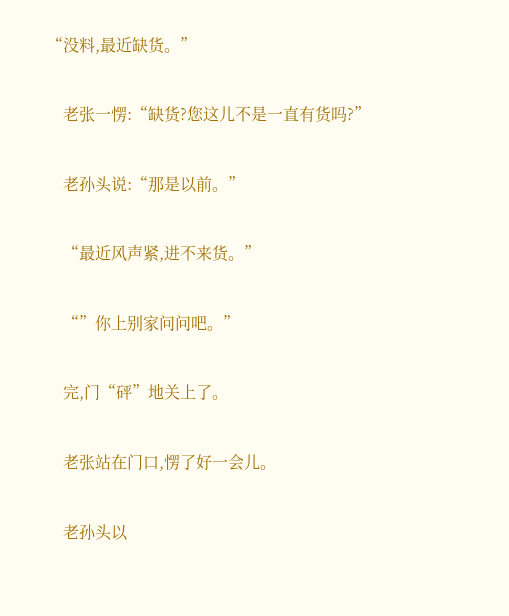“没料,最近缺货。”


    老张一愣:“缺货?您这儿不是一直有货吗?”


    老孙头说:“那是以前。”


    “最近风声紧,进不来货。”


    “”你上别家问问吧。”


    完,门“砰”地关上了。


    老张站在门口,愣了好一会儿。


    老孙头以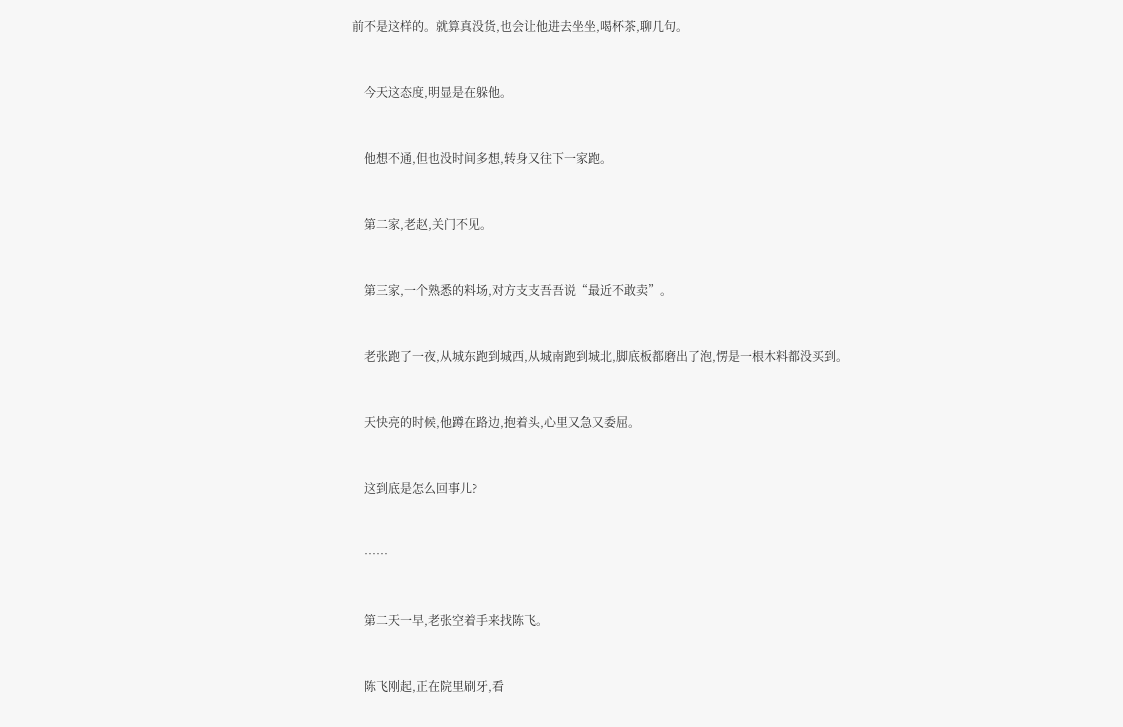前不是这样的。就算真没货,也会让他进去坐坐,喝杯茶,聊几句。


    今天这态度,明显是在躲他。


    他想不通,但也没时间多想,转身又往下一家跑。


    第二家,老赵,关门不见。


    第三家,一个熟悉的料场,对方支支吾吾说“最近不敢卖”。


    老张跑了一夜,从城东跑到城西,从城南跑到城北,脚底板都磨出了泡,愣是一根木料都没买到。


    天快亮的时候,他蹲在路边,抱着头,心里又急又委屈。


    这到底是怎么回事儿?


    ……


    第二天一早,老张空着手来找陈飞。


    陈飞刚起,正在院里刷牙,看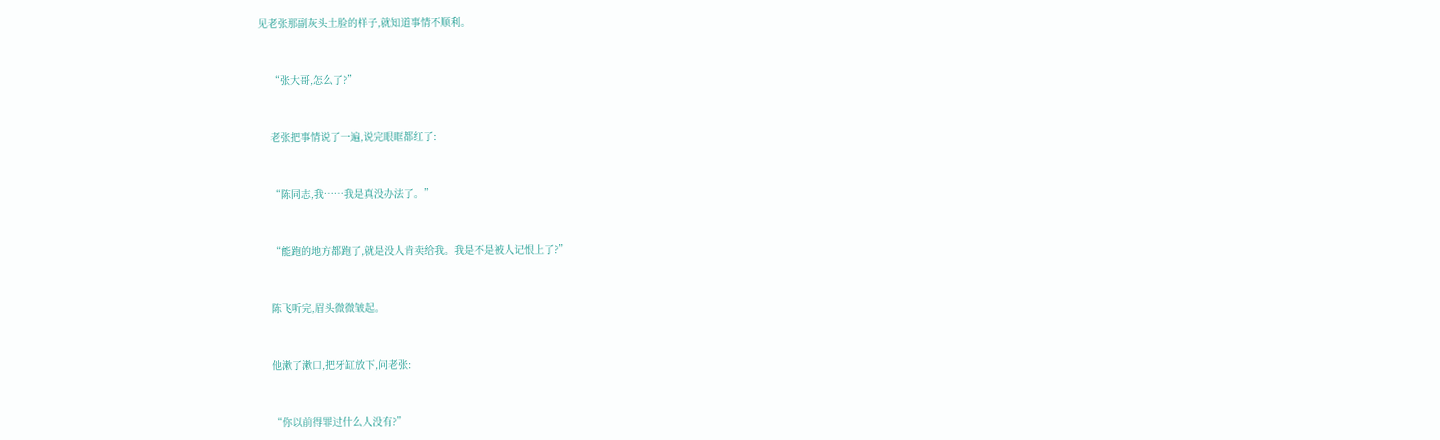见老张那副灰头土脸的样子,就知道事情不顺利。


    “张大哥,怎么了?”


    老张把事情说了一遍,说完眼眶都红了:


    “陈同志,我……我是真没办法了。”


    “能跑的地方都跑了,就是没人肯卖给我。我是不是被人记恨上了?”


    陈飞听完,眉头微微皱起。


    他漱了漱口,把牙缸放下,问老张:


    “你以前得罪过什么人没有?”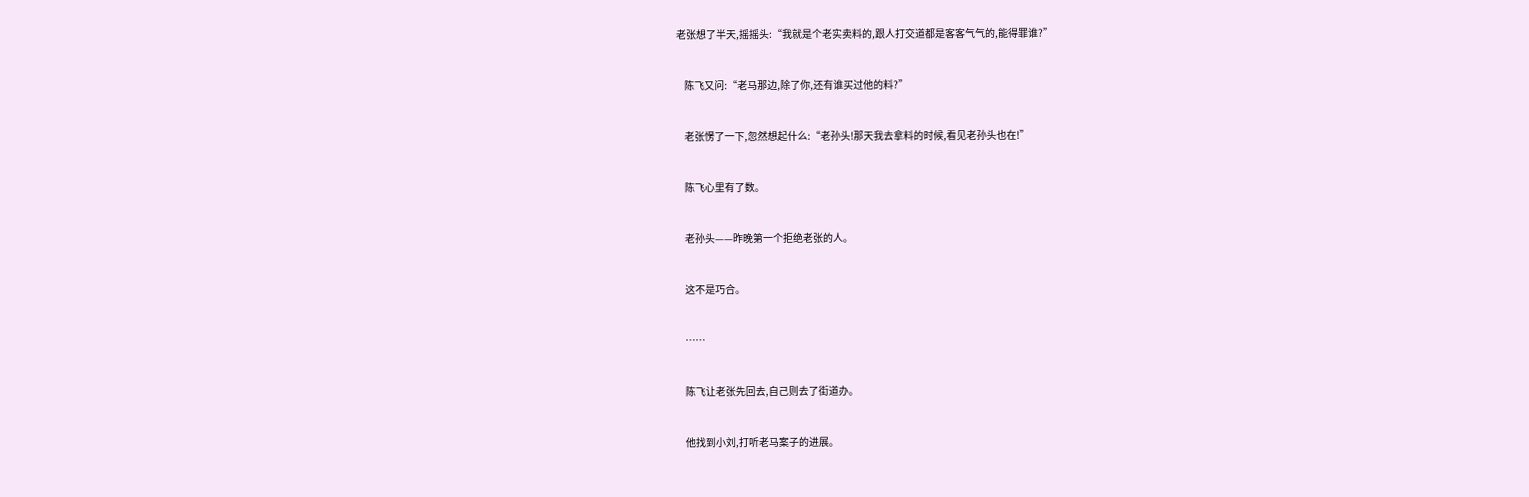老张想了半天,摇摇头:“我就是个老实卖料的,跟人打交道都是客客气气的,能得罪谁?”


    陈飞又问:“老马那边,除了你,还有谁买过他的料?”


    老张愣了一下,忽然想起什么:“老孙头!那天我去拿料的时候,看见老孙头也在!”


    陈飞心里有了数。


    老孙头——昨晚第一个拒绝老张的人。


    这不是巧合。


    ……


    陈飞让老张先回去,自己则去了街道办。


    他找到小刘,打听老马案子的进展。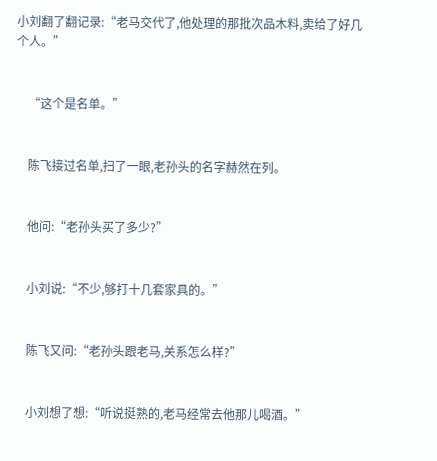小刘翻了翻记录:“老马交代了,他处理的那批次品木料,卖给了好几个人。”


    “这个是名单。”


    陈飞接过名单,扫了一眼,老孙头的名字赫然在列。


    他问:“老孙头买了多少?”


    小刘说:“不少,够打十几套家具的。”


    陈飞又问:“老孙头跟老马,关系怎么样?”


    小刘想了想:“听说挺熟的,老马经常去他那儿喝酒。”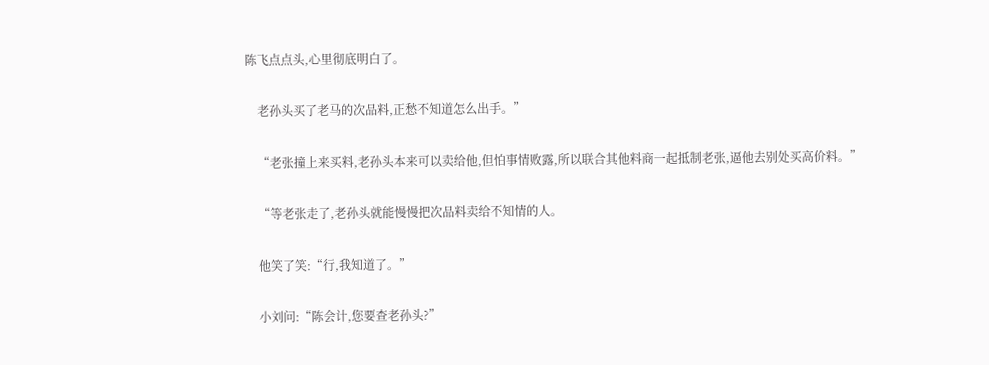陈飞点点头,心里彻底明白了。


    老孙头买了老马的次品料,正愁不知道怎么出手。”


    “老张撞上来买料,老孙头本来可以卖给他,但怕事情败露,所以联合其他料商一起抵制老张,逼他去别处买高价料。”


    “等老张走了,老孙头就能慢慢把次品料卖给不知情的人。


    他笑了笑:“行,我知道了。”


    小刘问:“陈会计,您要查老孙头?”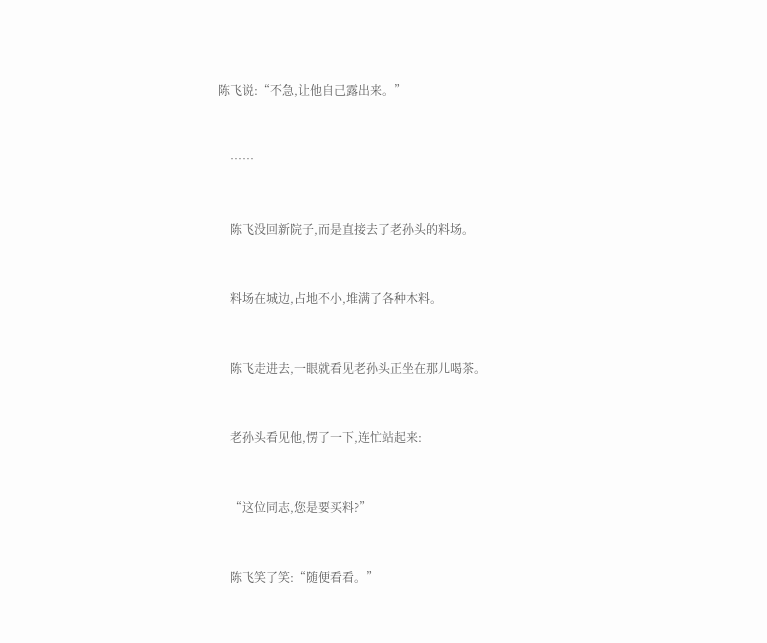陈飞说:“不急,让他自己露出来。”


    ……


    陈飞没回新院子,而是直接去了老孙头的料场。


    料场在城边,占地不小,堆满了各种木料。


    陈飞走进去,一眼就看见老孙头正坐在那儿喝茶。


    老孙头看见他,愣了一下,连忙站起来:


    “这位同志,您是要买料?”


    陈飞笑了笑:“随便看看。”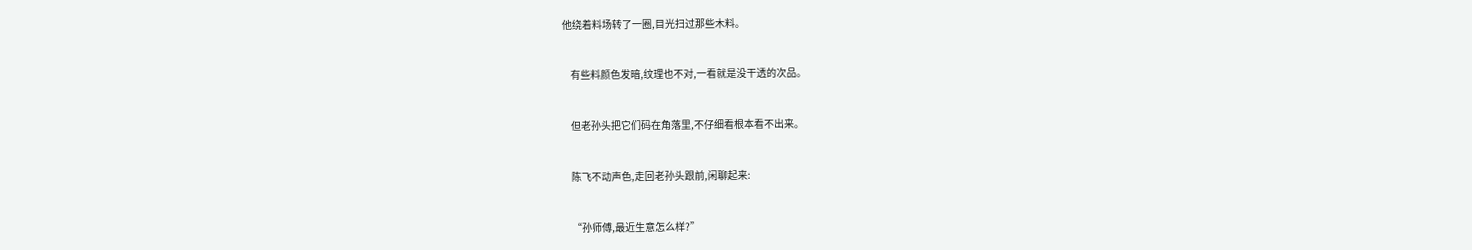他绕着料场转了一圈,目光扫过那些木料。


    有些料颜色发暗,纹理也不对,一看就是没干透的次品。


    但老孙头把它们码在角落里,不仔细看根本看不出来。


    陈飞不动声色,走回老孙头跟前,闲聊起来:


    “孙师傅,最近生意怎么样?”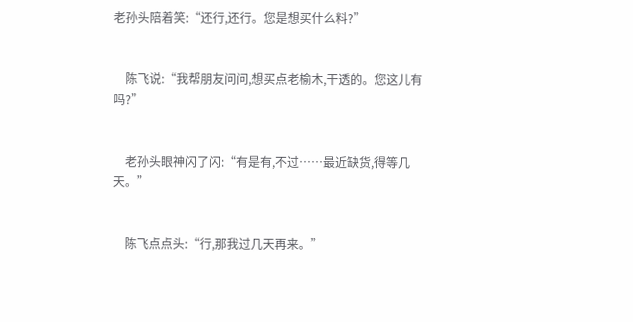老孙头陪着笑:“还行,还行。您是想买什么料?”


    陈飞说:“我帮朋友问问,想买点老榆木,干透的。您这儿有吗?”


    老孙头眼神闪了闪:“有是有,不过……最近缺货,得等几天。”


    陈飞点点头:“行,那我过几天再来。”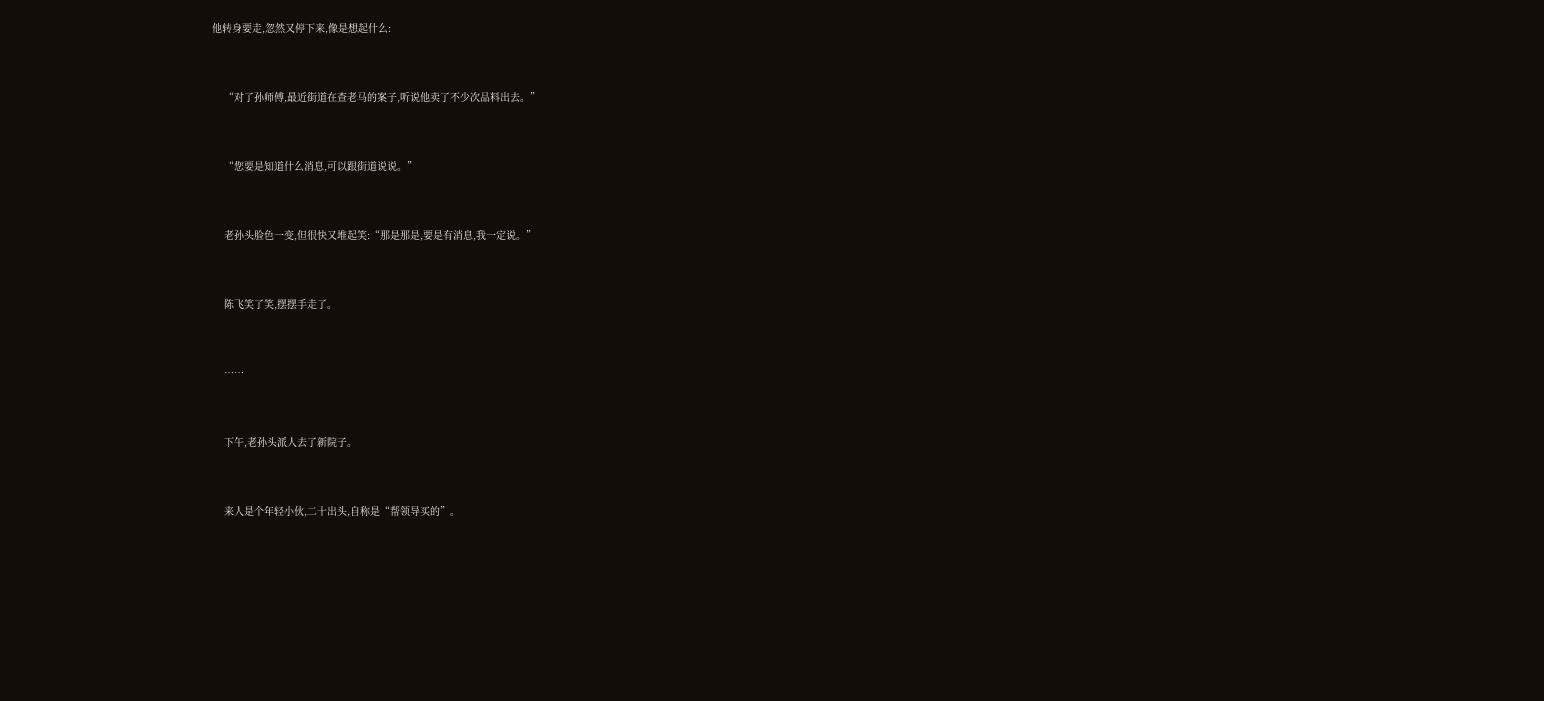他转身要走,忽然又停下来,像是想起什么:


    “对了孙师傅,最近街道在查老马的案子,听说他卖了不少次品料出去。”


    “您要是知道什么消息,可以跟街道说说。”


    老孙头脸色一变,但很快又堆起笑:“那是那是,要是有消息,我一定说。”


    陈飞笑了笑,摆摆手走了。


    ……


    下午,老孙头派人去了新院子。


    来人是个年轻小伙,二十出头,自称是“帮领导买的”。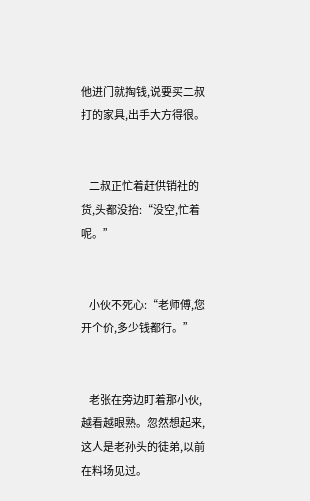他进门就掏钱,说要买二叔打的家具,出手大方得很。


    二叔正忙着赶供销社的货,头都没抬:“没空,忙着呢。”


    小伙不死心:“老师傅,您开个价,多少钱都行。”


    老张在旁边盯着那小伙,越看越眼熟。忽然想起来,这人是老孙头的徒弟,以前在料场见过。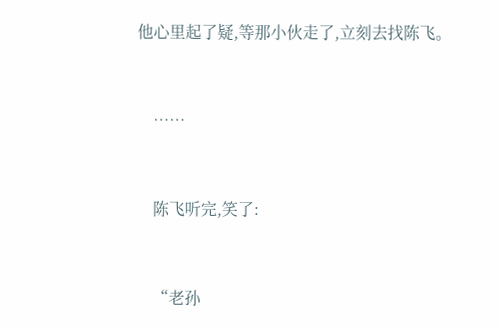他心里起了疑,等那小伙走了,立刻去找陈飞。


    ……


    陈飞听完,笑了:


    “老孙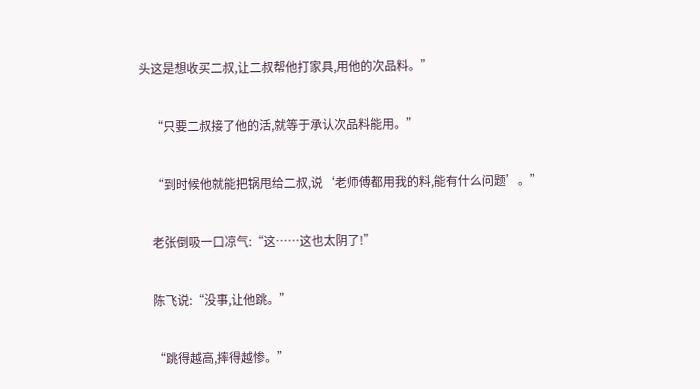头这是想收买二叔,让二叔帮他打家具,用他的次品料。”


    “只要二叔接了他的活,就等于承认次品料能用。”


    “到时候他就能把锅甩给二叔,说‘老师傅都用我的料,能有什么问题’。”


    老张倒吸一口凉气:“这……这也太阴了!”


    陈飞说:“没事,让他跳。”


    “跳得越高,摔得越惨。”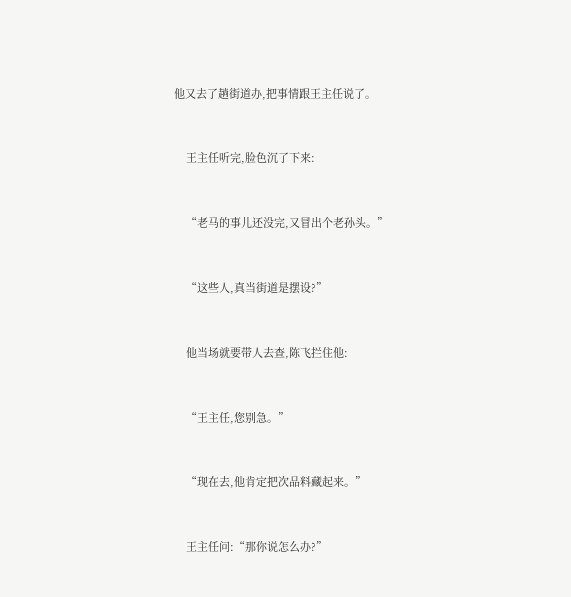他又去了趟街道办,把事情跟王主任说了。


    王主任听完,脸色沉了下来:


    “老马的事儿还没完,又冒出个老孙头。”


    “这些人,真当街道是摆设?”


    他当场就要带人去查,陈飞拦住他:


    “王主任,您别急。”


    “现在去,他肯定把次品料藏起来。”


    王主任问:“那你说怎么办?”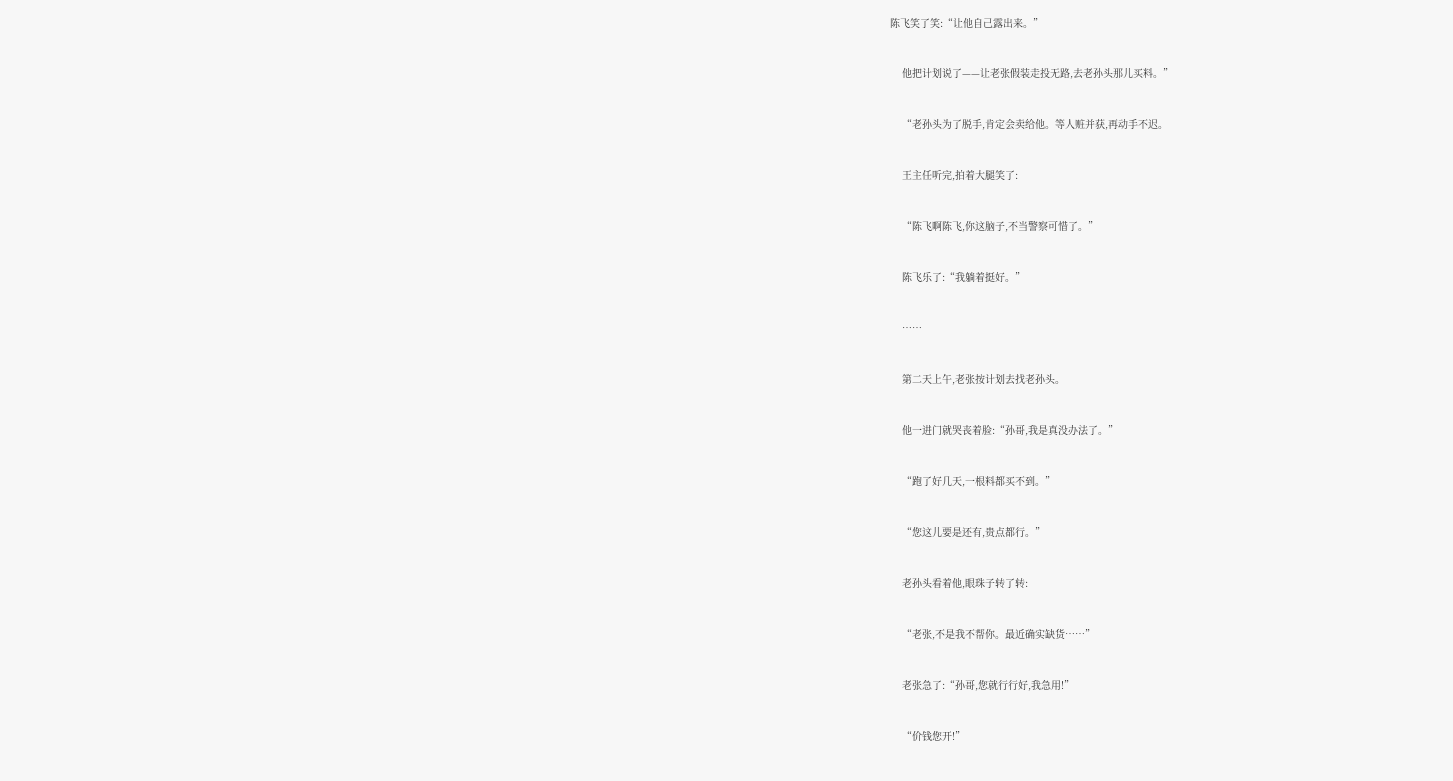陈飞笑了笑:“让他自己露出来。”


    他把计划说了——让老张假装走投无路,去老孙头那儿买料。”


    “老孙头为了脱手,肯定会卖给他。等人赃并获,再动手不迟。


    王主任听完,拍着大腿笑了:


    “陈飞啊陈飞,你这脑子,不当警察可惜了。”


    陈飞乐了:“我躺着挺好。”


    ……


    第二天上午,老张按计划去找老孙头。


    他一进门就哭丧着脸:“孙哥,我是真没办法了。”


    “跑了好几天,一根料都买不到。”


    “您这儿要是还有,贵点都行。”


    老孙头看着他,眼珠子转了转:


    “老张,不是我不帮你。最近确实缺货……”


    老张急了:“孙哥,您就行行好,我急用!”


    “价钱您开!”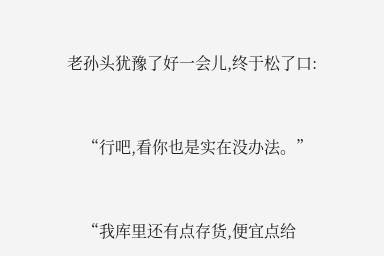老孙头犹豫了好一会儿,终于松了口:


    “行吧,看你也是实在没办法。”


    “我库里还有点存货,便宜点给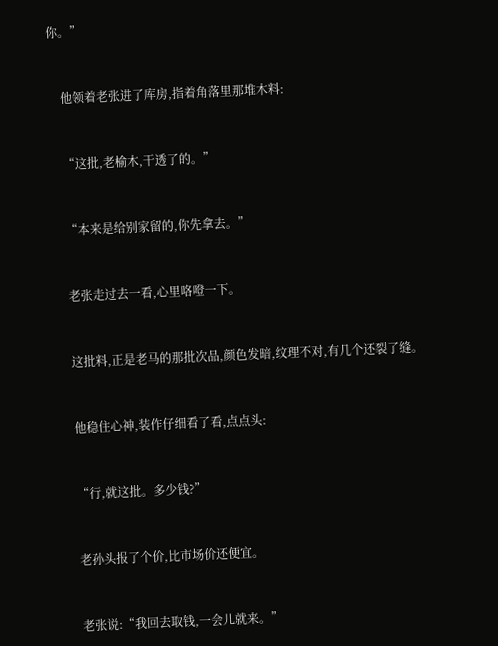你。”


    他领着老张进了库房,指着角落里那堆木料:


    “这批,老榆木,干透了的。”


    “本来是给别家留的,你先拿去。”


    老张走过去一看,心里咯噔一下。


    这批料,正是老马的那批次品,颜色发暗,纹理不对,有几个还裂了缝。


    他稳住心神,装作仔细看了看,点点头:


    “行,就这批。多少钱?”


    老孙头报了个价,比市场价还便宜。


    老张说:“我回去取钱,一会儿就来。”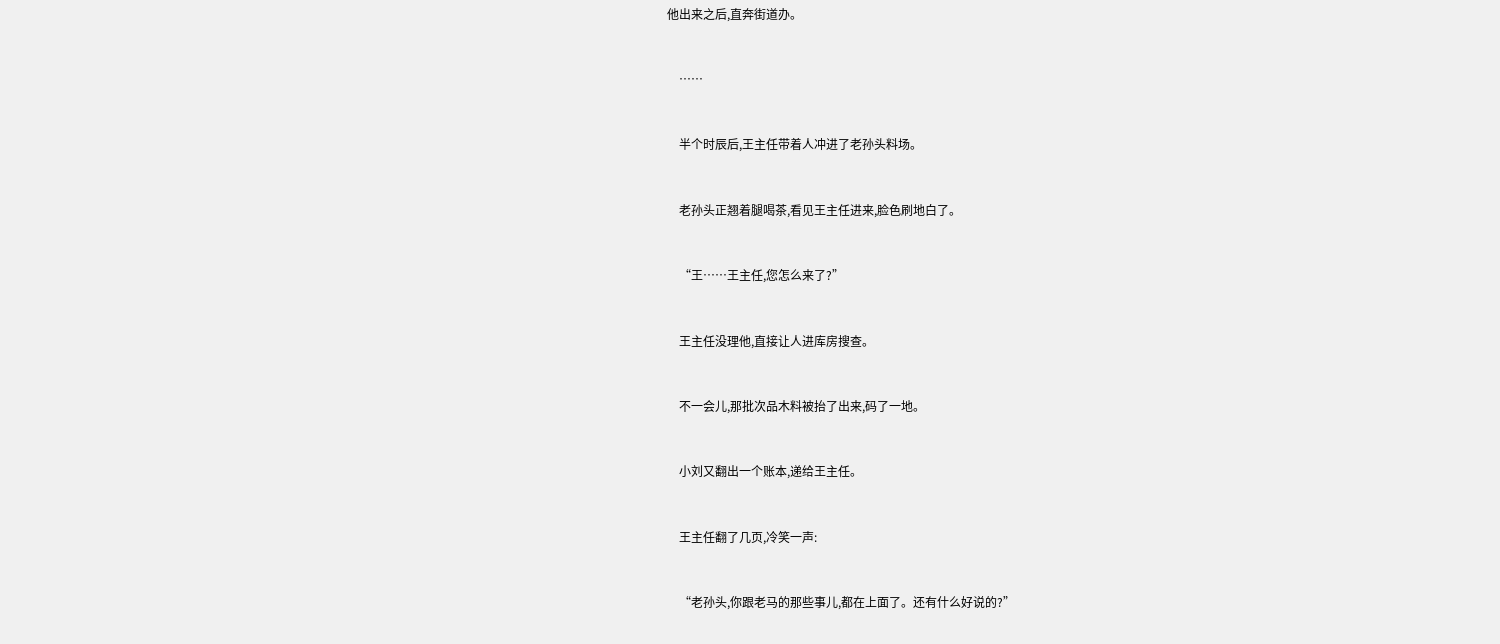他出来之后,直奔街道办。


    ……


    半个时辰后,王主任带着人冲进了老孙头料场。


    老孙头正翘着腿喝茶,看见王主任进来,脸色刷地白了。


    “王……王主任,您怎么来了?”


    王主任没理他,直接让人进库房搜查。


    不一会儿,那批次品木料被抬了出来,码了一地。


    小刘又翻出一个账本,递给王主任。


    王主任翻了几页,冷笑一声:


    “老孙头,你跟老马的那些事儿,都在上面了。还有什么好说的?”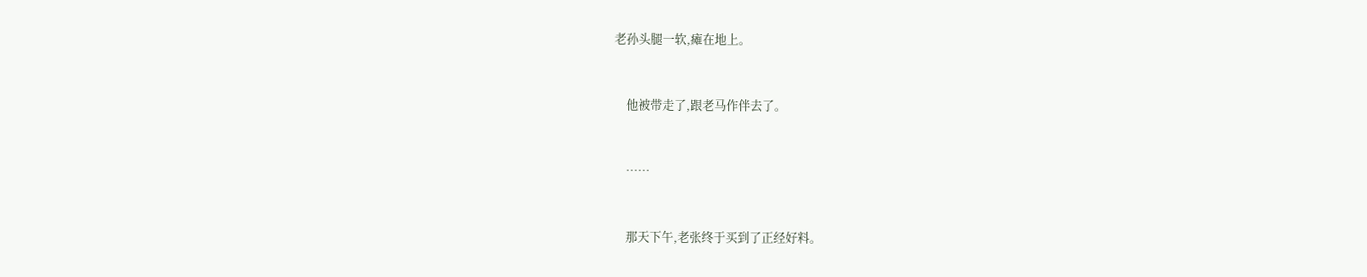老孙头腿一软,瘫在地上。


    他被带走了,跟老马作伴去了。


    ……


    那天下午,老张终于买到了正经好料。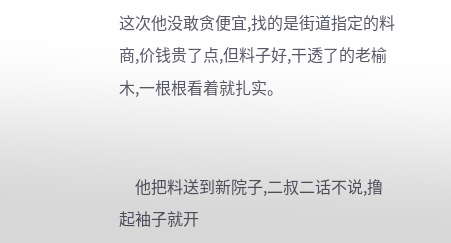这次他没敢贪便宜,找的是街道指定的料商,价钱贵了点,但料子好,干透了的老榆木,一根根看着就扎实。


    他把料送到新院子,二叔二话不说,撸起袖子就开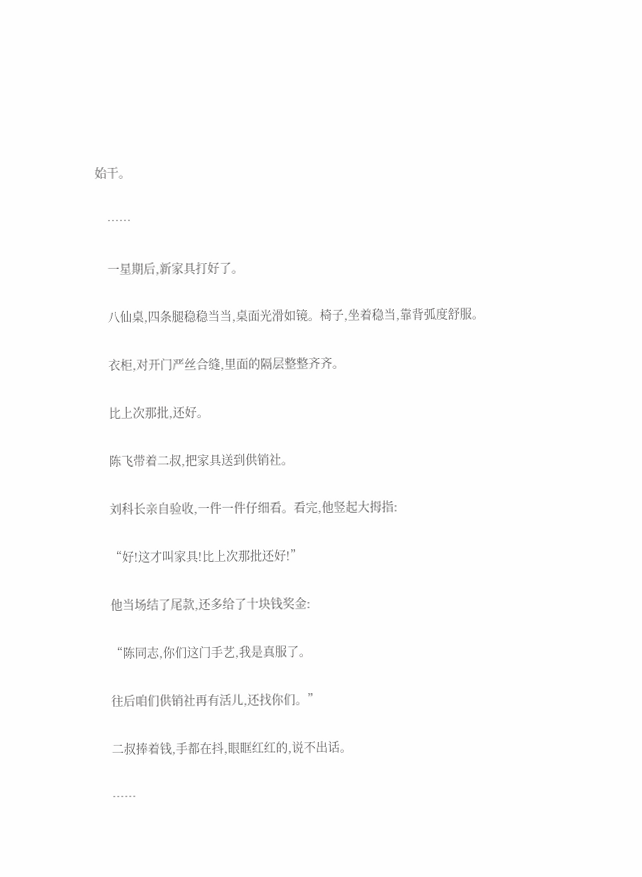始干。


    ……


    一星期后,新家具打好了。


    八仙桌,四条腿稳稳当当,桌面光滑如镜。椅子,坐着稳当,靠背弧度舒服。


    衣柜,对开门严丝合缝,里面的隔层整整齐齐。


    比上次那批,还好。


    陈飞带着二叔,把家具送到供销社。


    刘科长亲自验收,一件一件仔细看。看完,他竖起大拇指:


    “好!这才叫家具!比上次那批还好!”


    他当场结了尾款,还多给了十块钱奖金:


    “陈同志,你们这门手艺,我是真服了。


    往后咱们供销社再有活儿,还找你们。”


    二叔捧着钱,手都在抖,眼眶红红的,说不出话。


    ……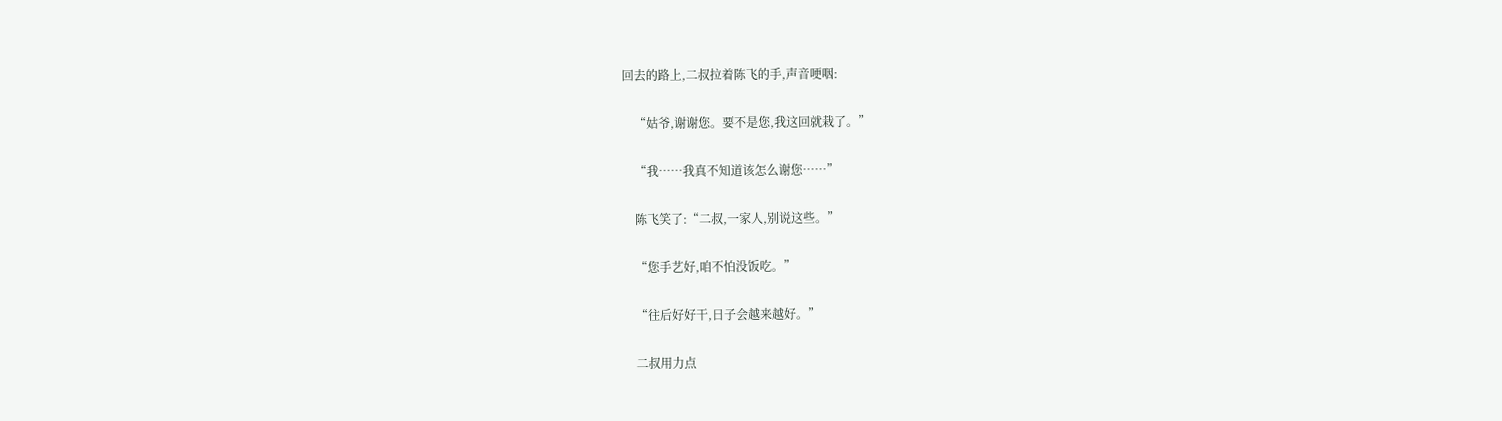回去的路上,二叔拉着陈飞的手,声音哽咽:


    “姑爷,谢谢您。要不是您,我这回就栽了。”


    “我……我真不知道该怎么谢您……”


    陈飞笑了:“二叔,一家人,别说这些。”


    “您手艺好,咱不怕没饭吃。”


    “往后好好干,日子会越来越好。”


    二叔用力点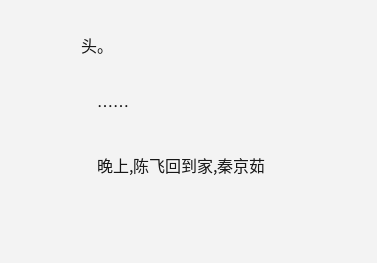头。


    ……


    晚上,陈飞回到家,秦京茹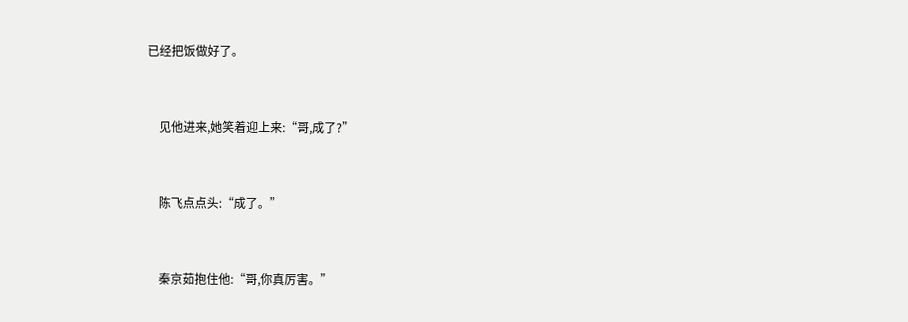已经把饭做好了。


    见他进来,她笑着迎上来:“哥,成了?”


    陈飞点点头:“成了。”


    秦京茹抱住他:“哥,你真厉害。”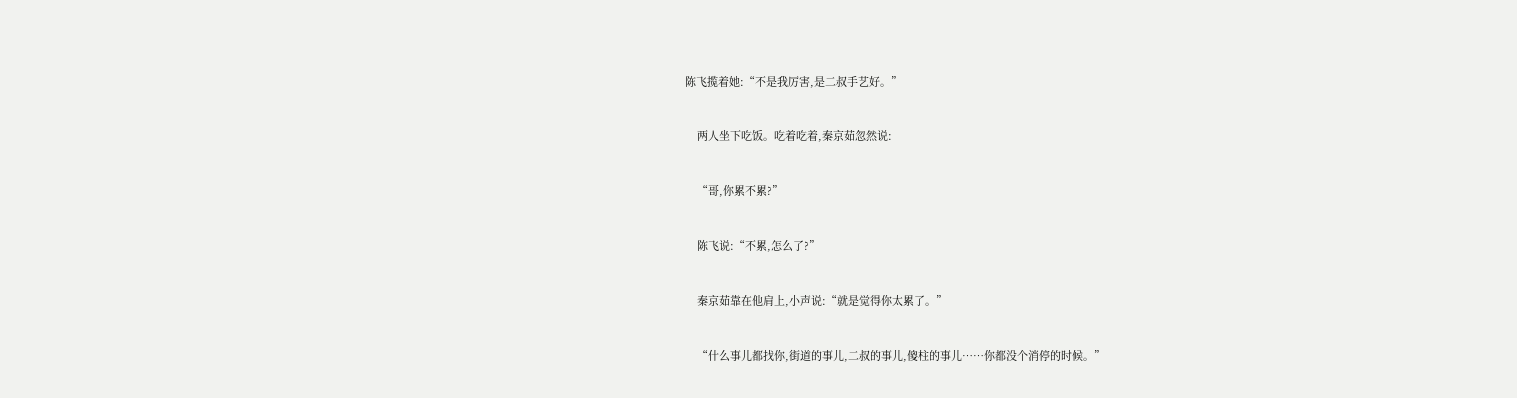陈飞揽着她:“不是我厉害,是二叔手艺好。”


    两人坐下吃饭。吃着吃着,秦京茹忽然说:


    “哥,你累不累?”


    陈飞说:“不累,怎么了?”


    秦京茹靠在他肩上,小声说:“就是觉得你太累了。”


    “什么事儿都找你,街道的事儿,二叔的事儿,傻柱的事儿……你都没个消停的时候。”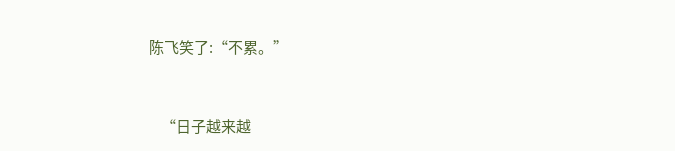陈飞笑了:“不累。”


    “日子越来越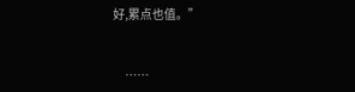好,累点也值。”


    ……